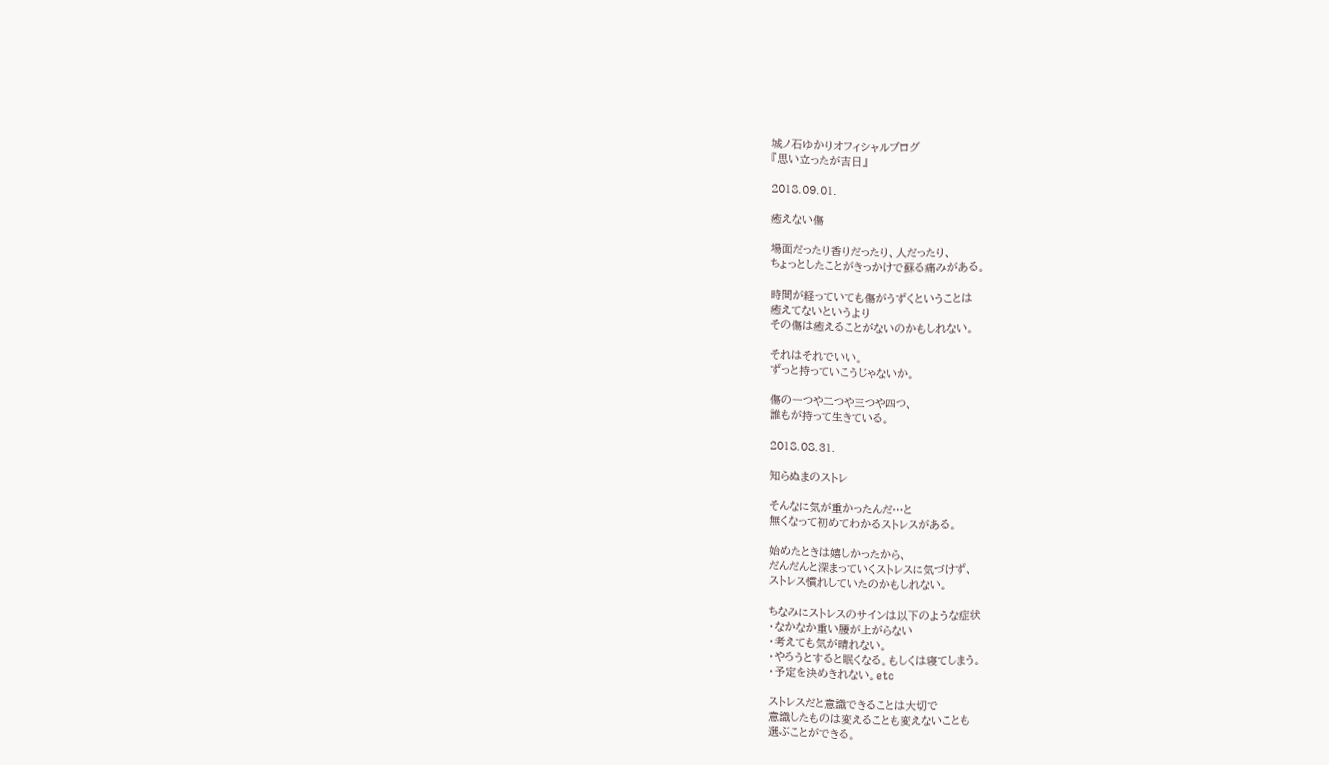城ノ石ゆかりオフィシャルブログ
『思い立ったが吉日』

2018.09.01.

癒えない傷

場面だったり香りだったり、人だったり、
ちょっとしたことがきっかけで蘇る痛みがある。

時間が経っていても傷がうずくということは
癒えてないというより
その傷は癒えることがないのかもしれない。

それはそれでいい。
ずっと持っていこうじゃないか。

傷の一つや二つや三つや四つ、
誰もが持って生きている。

2018.08.31.

知らぬまのストレ

そんなに気が重かったんだ…と
無くなって初めてわかるストレスがある。

始めたときは嬉しかったから、
だんだんと深まっていくストレスに気づけず、
ストレス慣れしていたのかもしれない。

ちなみにストレスのサインは以下のような症状
・なかなか重い腰が上がらない
・考えても気が晴れない。
・やろうとすると眠くなる。もしくは寝てしまう。
・予定を決めきれない。etc

ストレスだと意識できることは大切で
意識したものは変えることも変えないことも
選ぶことができる。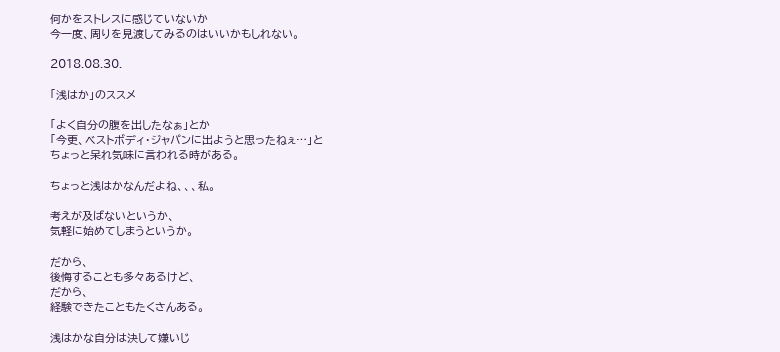何かをストレスに感じていないか
今一度、周りを見渡してみるのはいいかもしれない。

2018.08.30.

「浅はか」のススメ

「よく自分の腹を出したなぁ」とか
「今更、ベストボディ・ジャパンに出ようと思ったねぇ…」と
ちょっと呆れ気味に言われる時がある。

ちょっと浅はかなんだよね、、、私。

考えが及ばないというか、
気軽に始めてしまうというか。

だから、
後悔することも多々あるけど、
だから、
経験できたこともたくさんある。

浅はかな自分は決して嫌いじ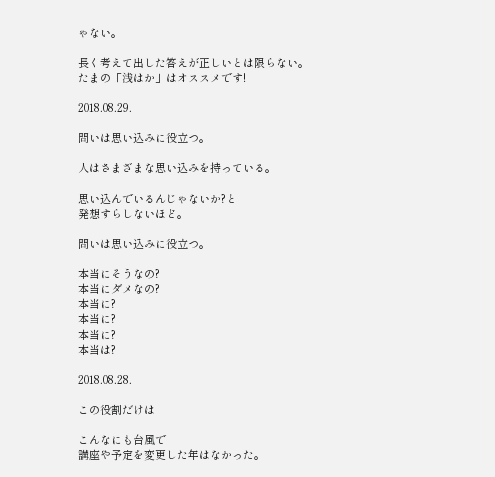ゃない。

長く考えて出した答えが正しいとは限らない。
たまの「浅はか」はオススメです!

2018.08.29.

問いは思い込みに役立つ。

人はさまざまな思い込みを持っている。

思い込んでいるんじゃないか?と
発想すらしないほど。

問いは思い込みに役立つ。

本当にそうなの?
本当にダメなの?
本当に?
本当に?
本当に?
本当は?

2018.08.28.

この役割だけは

こんなにも台風で
講座や予定を変更した年はなかった。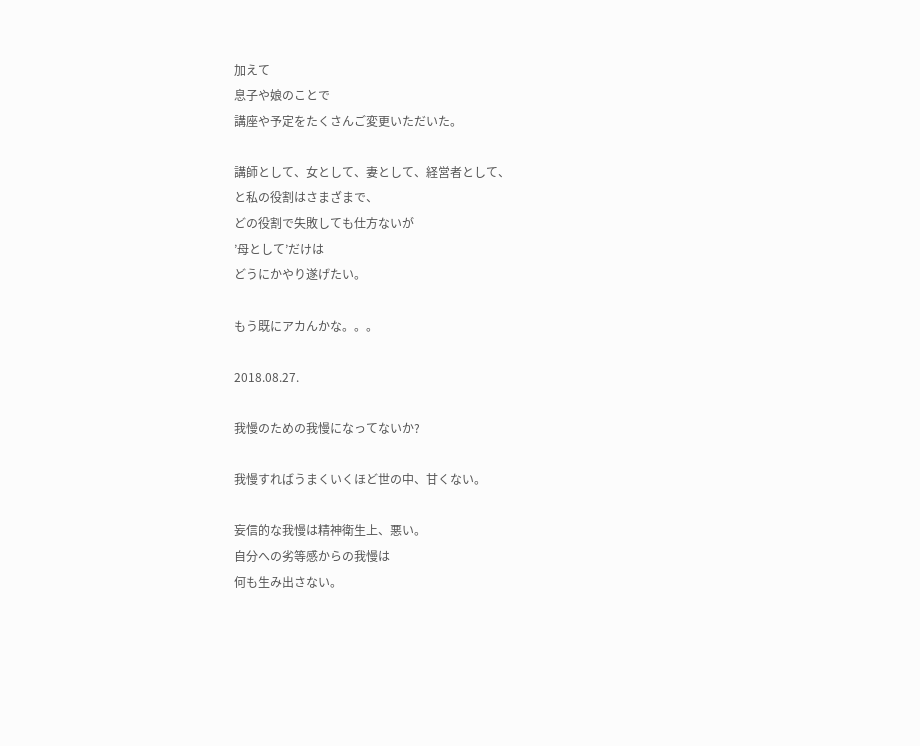加えて
息子や娘のことで
講座や予定をたくさんご変更いただいた。

講師として、女として、妻として、経営者として、
と私の役割はさまざまで、
どの役割で失敗しても仕方ないが
’母として’だけは
どうにかやり遂げたい。

もう既にアカんかな。。。

2018.08.27.

我慢のための我慢になってないか?

我慢すればうまくいくほど世の中、甘くない。

妄信的な我慢は精神衛生上、悪い。
自分への劣等感からの我慢は
何も生み出さない。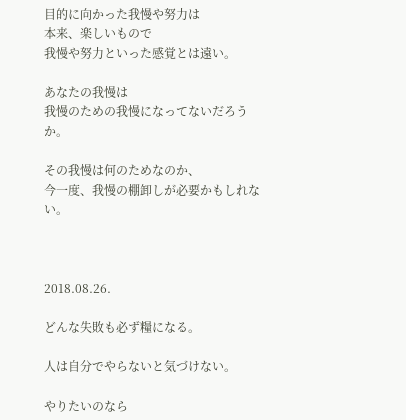目的に向かった我慢や努力は
本来、楽しいもので
我慢や努力といった感覚とは遠い。

あなたの我慢は
我慢のための我慢になってないだろうか。

その我慢は何のためなのか、
今一度、我慢の棚卸しが必要かもしれない。



2018.08.26.

どんな失敗も必ず糧になる。

人は自分でやらないと気づけない。

やりたいのなら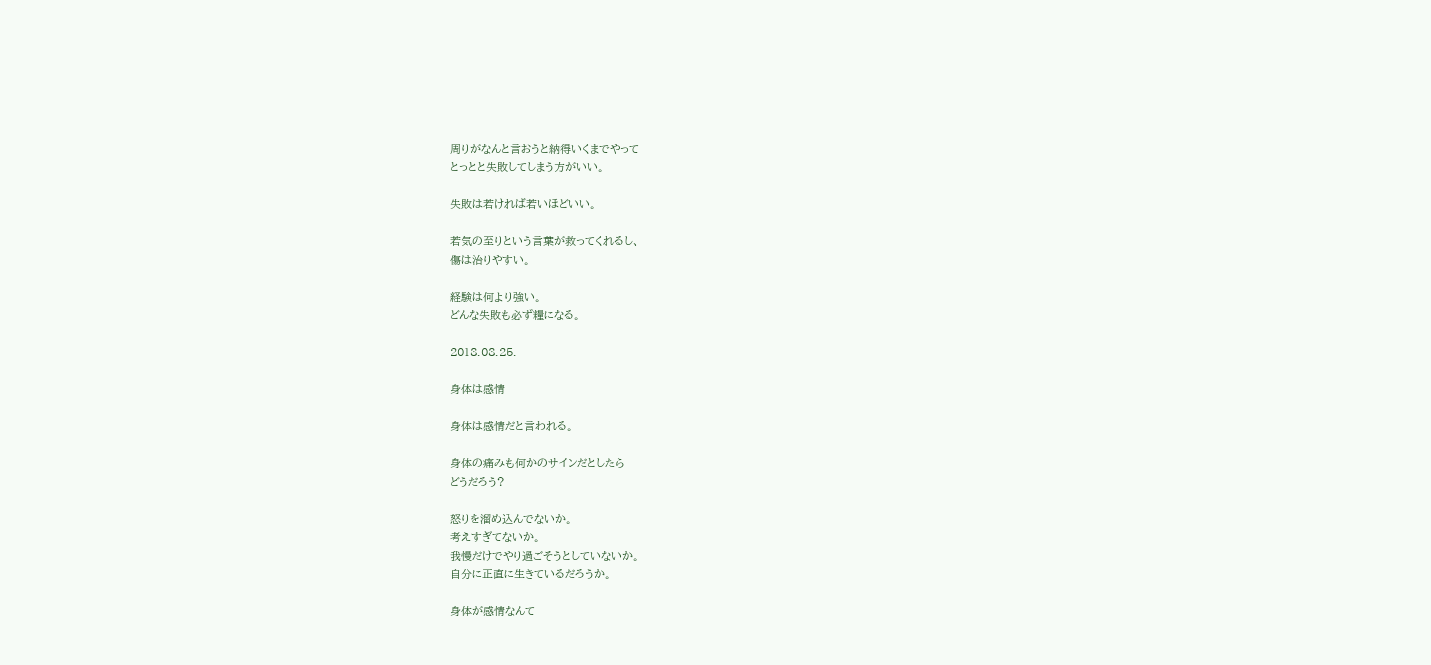周りがなんと言おうと納得いくまでやって
とっとと失敗してしまう方がいい。

失敗は若ければ若いほどいい。

若気の至りという言葉が救ってくれるし、
傷は治りやすい。

経験は何より強い。
どんな失敗も必ず糧になる。

2018.08.25.

身体は感情

身体は感情だと言われる。

身体の痛みも何かのサインだとしたら
どうだろう?

怒りを溜め込んでないか。
考えすぎてないか。
我慢だけでやり過ごそうとしていないか。
自分に正直に生きているだろうか。

身体が感情なんて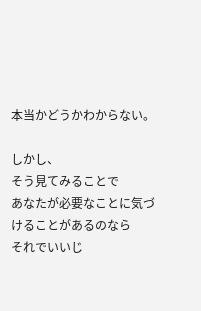本当かどうかわからない。

しかし、
そう見てみることで
あなたが必要なことに気づけることがあるのなら
それでいいじ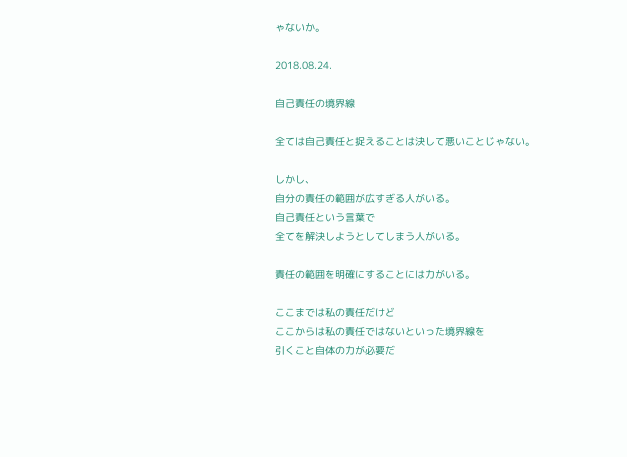ゃないか。

2018.08.24.

自己責任の境界線

全ては自己責任と捉えることは決して悪いことじゃない。

しかし、
自分の責任の範囲が広すぎる人がいる。
自己責任という言葉で
全てを解決しようとしてしまう人がいる。

責任の範囲を明確にすることには力がいる。

ここまでは私の責任だけど
ここからは私の責任ではないといった境界線を
引くこと自体の力が必要だ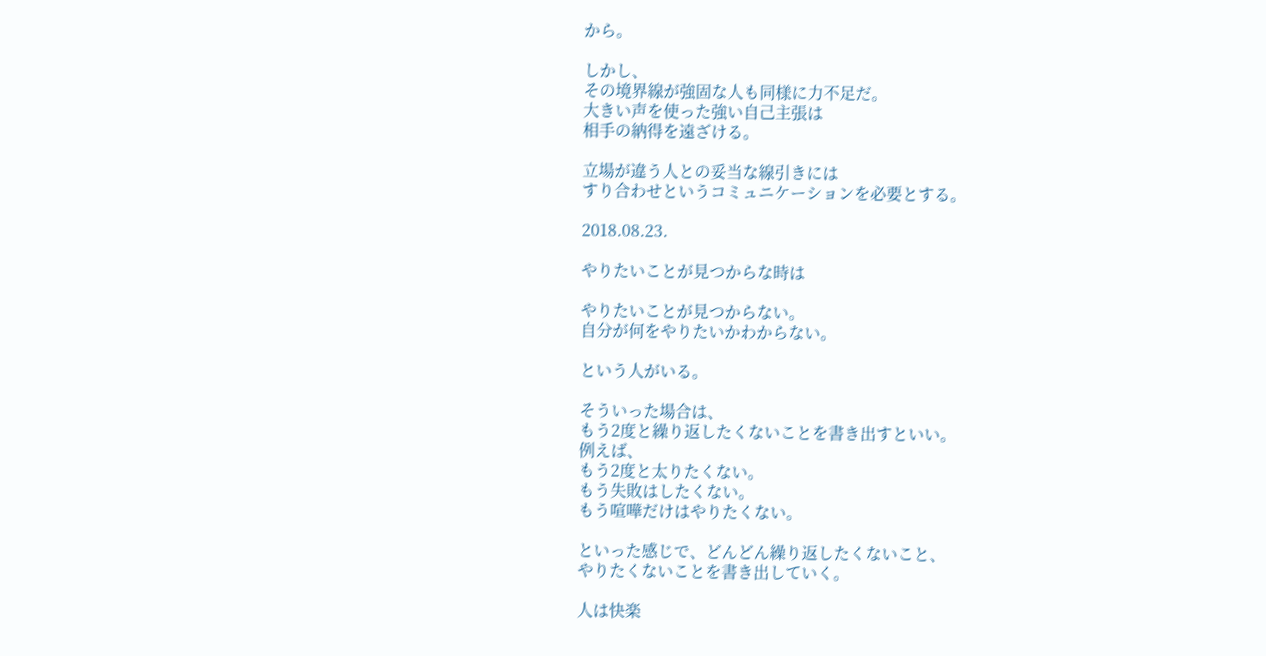から。

しかし、
その境界線が強固な人も同様に力不足だ。
大きい声を使った強い自己主張は
相手の納得を遠ざける。

立場が違う人との妥当な線引きには
すり合わせというコミュニケーションを必要とする。

2018.08.23.

やりたいことが見つからな時は

やりたいことが見つからない。
自分が何をやりたいかわからない。

という人がいる。

そういった場合は、
もう2度と繰り返したくないことを書き出すといい。
例えば、
もう2度と太りたくない。
もう失敗はしたくない。
もう喧嘩だけはやりたくない。

といった感じで、どんどん繰り返したくないこと、
やりたくないことを書き出していく。

人は快楽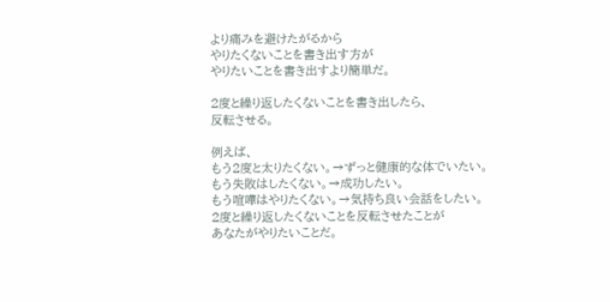より痛みを避けたがるから
やりたくないことを書き出す方が
やりたいことを書き出すより簡単だ。

2度と繰り返したくないことを書き出したら、
反転させる。

例えば、
もう2度と太りたくない。→ずっと健康的な体でいたい。
もう失敗はしたくない。→成功したい。
もう喧嘩はやりたくない。→気持ち良い会話をしたい。
2度と繰り返したくないことを反転させたことが
あなたがやりたいことだ。